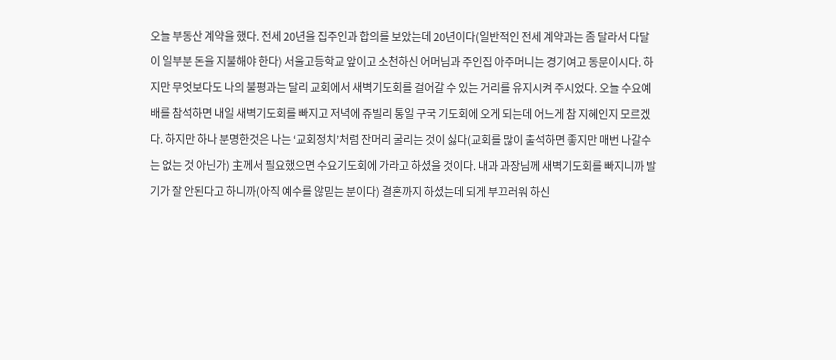오늘 부동산 계약을 했다. 전세 20년을 집주인과 합의를 보았는데 20년이다(일반적인 전세 계약과는 좀 달라서 다달이 일부분 돈을 지불해야 한다) 서울고등학교 앞이고 소천하신 어머님과 주인집 아주머니는 경기여고 동문이시다. 하지만 무엇보다도 나의 불평과는 달리 교회에서 새벽기도회를 걸어갈 수 있는 거리를 유지시켜 주시었다. 오늘 수요예배를 참석하면 내일 새벽기도회를 빠지고 저녁에 쥬빌리 통일 구국 기도회에 오게 되는데 어느게 참 지혜인지 모르겠다. 하지만 하나 분명한것은 나는 ‘교회정치’처럼 잔머리 굴리는 것이 싫다(교회를 많이 출석하면 좋지만 매번 나갈수는 없는 것 아닌가) 主께서 필요했으면 수요기도회에 가라고 하셨을 것이다. 내과 과장님께 새벽기도회를 빠지니까 발기가 잘 안된다고 하니까(아직 예수를 않믿는 분이다) 결혼까지 하셨는데 되게 부끄러워 하신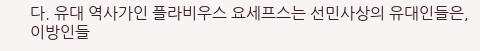다. 유대 역사가인 플라비우스 요세프스는 선민사상의 유대인들은, 이방인들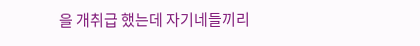을 개취급 했는데 자기네들끼리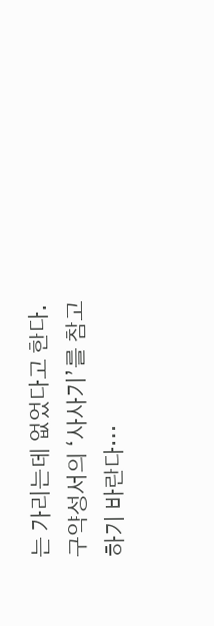는 가리는데 없었다고 한다. 구약성서의 ‘사사기’를 참고하기 바란다…